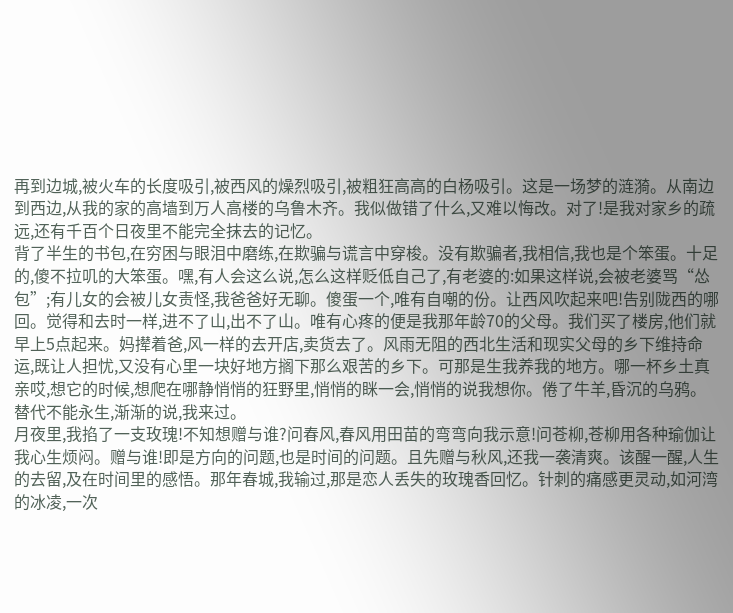再到边城,被火车的长度吸引,被西风的燥烈吸引,被粗狂高高的白杨吸引。这是一场梦的涟漪。从南边到西边,从我的家的高墙到万人高楼的乌鲁木齐。我似做错了什么,又难以悔改。对了!是我对家乡的疏远,还有千百个日夜里不能完全抹去的记忆。
背了半生的书包,在穷困与眼泪中磨练,在欺骗与谎言中穿梭。没有欺骗者,我相信,我也是个笨蛋。十足的,傻不拉叽的大笨蛋。嘿,有人会这么说,怎么这样贬低自己了,有老婆的:如果这样说,会被老婆骂“怂包”;有儿女的会被儿女责怪,我爸爸好无聊。傻蛋一个,唯有自嘲的份。让西风吹起来吧!告别陇西的哪回。觉得和去时一样,进不了山,出不了山。唯有心疼的便是我那年龄70的父母。我们买了楼房,他们就早上5点起来。妈撵着爸,风一样的去开店,卖货去了。风雨无阻的西北生活和现实父母的乡下维持命运,既让人担忧,又没有心里一块好地方搁下那么艰苦的乡下。可那是生我养我的地方。哪一杯乡土真亲哎,想它的时候,想爬在哪静悄悄的狂野里,悄悄的眯一会,悄悄的说我想你。倦了牛羊,昏沉的乌鸦。替代不能永生,渐渐的说,我来过。
月夜里,我掐了一支玫瑰!不知想赠与谁?问春风,春风用田苗的弯弯向我示意!问苍柳,苍柳用各种瑜伽让我心生烦闷。赠与谁!即是方向的问题,也是时间的问题。且先赠与秋风,还我一袭清爽。该醒一醒,人生的去留,及在时间里的感悟。那年春城,我输过,那是恋人丢失的玫瑰香回忆。针刺的痛感更灵动,如河湾的冰凌,一次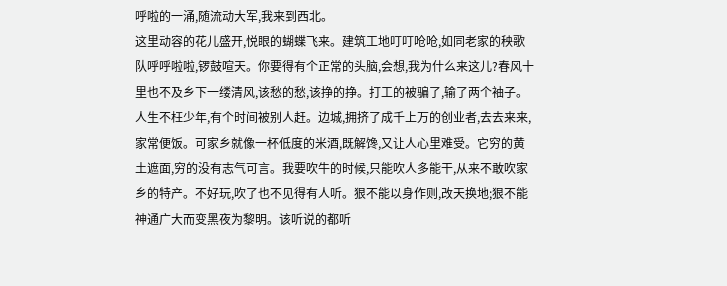呼啦的一涌,随流动大军,我来到西北。
这里动容的花儿盛开,悦眼的蝴蝶飞来。建筑工地叮叮呛呛,如同老家的秧歌队呼呼啦啦,锣鼓喧天。你要得有个正常的头脑,会想,我为什么来这儿?春风十里也不及乡下一缕清风,该愁的愁,该挣的挣。打工的被骗了,输了两个袖子。人生不枉少年,有个时间被别人赶。边城,拥挤了成千上万的创业者,去去来来,家常便饭。可家乡就像一杯低度的米酒,既解馋,又让人心里难受。它穷的黄土遮面,穷的没有志气可言。我要吹牛的时候,只能吹人多能干,从来不敢吹家乡的特产。不好玩,吹了也不见得有人听。狠不能以身作则,改天换地;狠不能神通广大而变黑夜为黎明。该听说的都听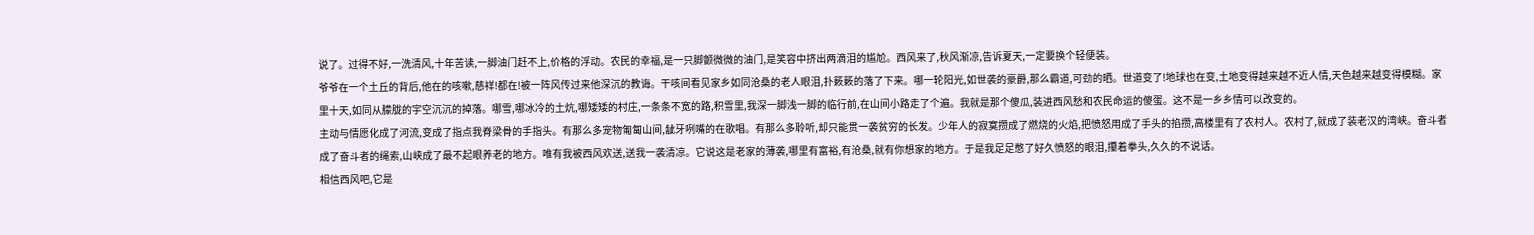说了。过得不好,一洗清风,十年苦读,一脚油门赶不上,价格的浮动。农民的幸福,是一只脚颤微微的油门,是笑容中挤出两滴泪的尴尬。西风来了,秋风渐凉,告诉夏天,一定要换个轻便装。
爷爷在一个土丘的背后,他在的咳嗽,慈祥!都在!被一阵风传过来他深沉的教诲。干咳间看见家乡如同沧桑的老人眼泪,扑簌簌的落了下来。哪一轮阳光,如世袭的豪爵,那么霸道,可劲的晒。世道变了!地球也在变,土地变得越来越不近人情,天色越来越变得模糊。家里十天,如同从朦胧的宇空沉沉的掉落。哪雪,哪冰冷的土炕,哪矮矮的村庄,一条条不宽的路,积雪里,我深一脚浅一脚的临行前,在山间小路走了个遍。我就是那个傻瓜,装进西风愁和农民命运的傻蛋。这不是一乡乡情可以改变的。
主动与情愿化成了河流,变成了指点我脊梁骨的手指头。有那么多宠物匍匐山间,龇牙咧嘴的在歌唱。有那么多聆听,却只能贯一袭贫穷的长发。少年人的寂寞攒成了燃烧的火焰,把愤怒用成了手头的掐攒,高楼里有了农村人。农村了,就成了装老汉的湾峡。奋斗者成了奋斗者的绳索,山峡成了最不起眼养老的地方。唯有我被西风欢送,送我一袭清凉。它说这是老家的薄袭,哪里有富裕,有沧桑,就有你想家的地方。于是我足足憋了好久愤怒的眼泪,攥着拳头,久久的不说话。
相信西风吧,它是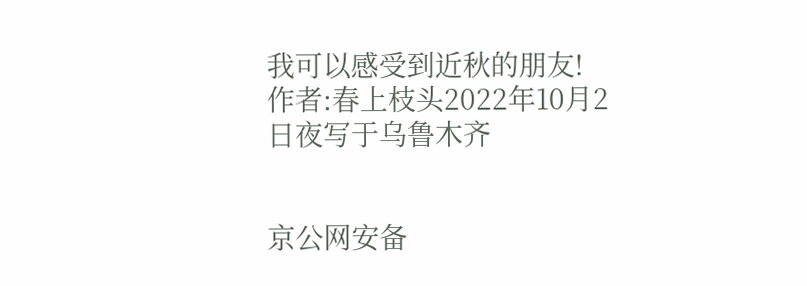我可以感受到近秋的朋友!
作者:春上枝头2022年10月2
日夜写于乌鲁木齐


京公网安备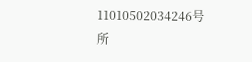11010502034246号
所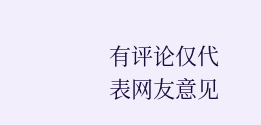有评论仅代表网友意见